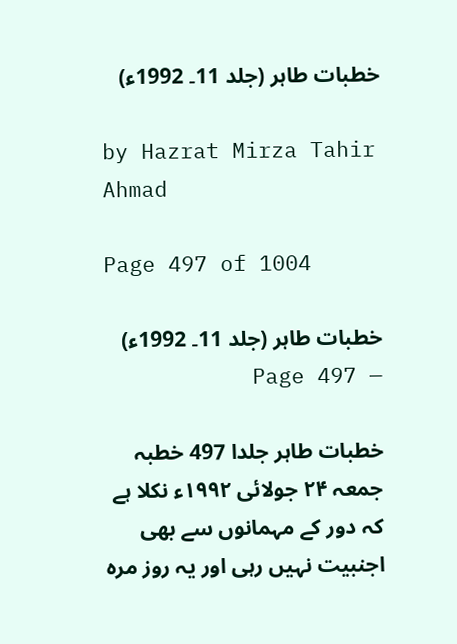خطبات طاہر (جلد 11۔ 1992ء)

by Hazrat Mirza Tahir Ahmad

Page 497 of 1004

خطبات طاہر (جلد 11۔ 1992ء) — Page 497

خطبات طاہر جلدا 497 خطبہ جمعہ ۲۴ جولائی ۱۹۹۲ء نکلا ہے کہ دور کے مہمانوں سے بھی اجنبیت نہیں رہی اور یہ روز مرہ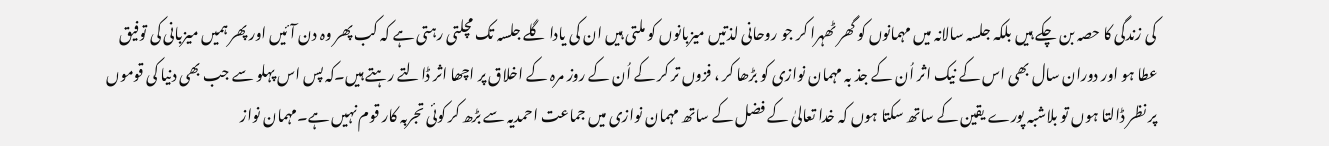کی زندگی کا حصہ بن چکے ہیں بلکہ جلسہ سالانہ میں مہمانوں کو گھر ٹھہرا کر جو روحانی لذتیں میزبانوں کو ملتی ہیں ان کی یادا گلے جلسہ تک مچلتی رہتی ہے کہ کب پھر وہ دن آئیں اور پھر ہمیں میزبانی کی توفیق عطا ہو اور دوران سال بھی اس کے نیک اثر اُن کے جذ بہ مہمان نوازی کو بڑھا کر ، فزوں تر کر کے اُن کے روز مرہ کے اخلاق پر اچھا اثر ڈالتے رہتے ہیں۔کہ پس اس پہلو سے جب بھی دنیا کی قوموں پر نظر ڈالتا ہوں تو بلاشبہ پورے یقین کے ساتھ سکتا ہوں کہ خدا تعالیٰ کے فضل کے ساتھ مہمان نوازی میں جماعت احمدیہ سے بڑھ کر کوئی تجربہ کار قوم نہیں ہے۔مہمان نواز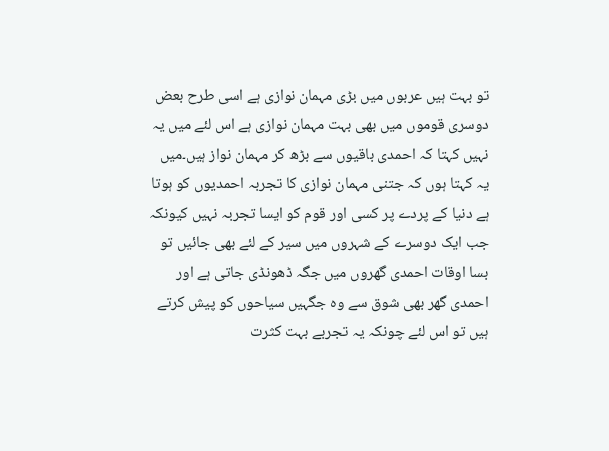تو بہت ہیں عربوں میں بڑی مہمان نوازی ہے اسی طرح بعض دوسری قوموں میں بھی بہت مہمان نوازی ہے اس لئے میں یہ نہیں کہتا کہ احمدی باقیوں سے بڑھ کر مہمان نواز ہیں۔میں یہ کہتا ہوں کہ جتنی مہمان نوازی کا تجربہ احمدیوں کو ہوتا ہے دنیا کے پردے پر کسی اور قوم کو ایسا تجربہ نہیں کیونکہ جب ایک دوسرے کے شہروں میں سیر کے لئے بھی جائیں تو بسا اوقات احمدی گھروں میں جگہ ڈھونڈی جاتی ہے اور احمدی گھر بھی شوق سے وہ جگہیں سیاحوں کو پیش کرتے ہیں تو اس لئے چونکہ یہ تجربے بہت کثرت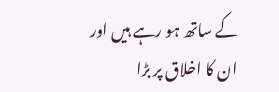کے ساتھ ہو رہے ہیں اور ان کا اخلاق پر بڑا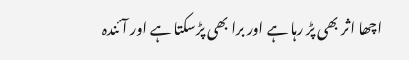اچھا اثر بھی پڑ رہا ہے اور برا بھی پڑسکتا ہے اور آئندہ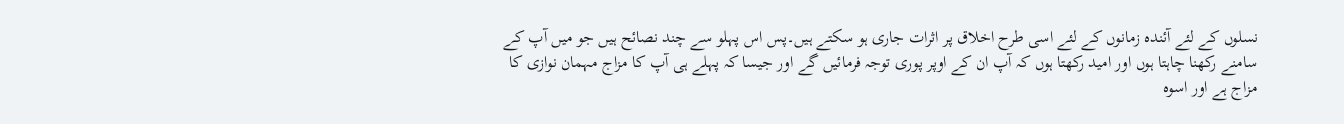نسلوں کے لئے آئندہ زمانوں کے لئے اسی طرح اخلاق پر اثرات جاری ہو سکتے ہیں۔پس اس پہلو سے چند نصائح ہیں جو میں آپ کے سامنے رکھنا چاہتا ہوں اور امید رکھتا ہوں کہ آپ ان کے اوپر پوری توجہ فرمائیں گے اور جیسا کہ پہلے ہی آپ کا مزاج مہمان نوازی کا مزاج ہے اور اسوہ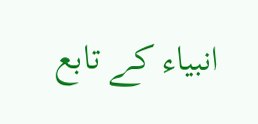انبیاء کے تابع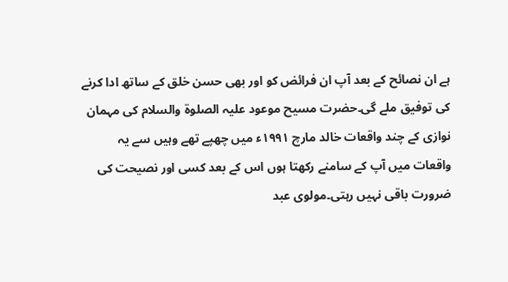ہے ان نصائح کے بعد آپ ان فرائض کو اور بھی حسن خلق کے ساتھ ادا کرنے کی توفیق ملے گی۔حضرت مسیح موعود علیہ الصلوۃ والسلام کی مہمان نوازی کے چند واقعات خالد مارچ ۱۹۹۱ء میں چھپے تھے وہیں سے یہ واقعات میں آپ کے سامنے رکھتا ہوں اس کے بعد کسی اور نصیحت کی ضرورت باقی نہیں رہتی۔مولوی عبد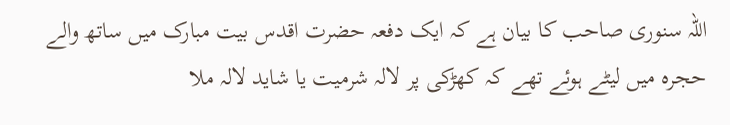اللہ سنوری صاحب کا بیان ہے کہ ایک دفعہ حضرت اقدس بیت مبارک میں ساتھ والے حجرہ میں لیٹے ہوئے تھے کہ کھڑکی پر لالہ شرمیت یا شاید لالہ ملا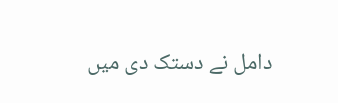دامل نے دستک دی میں